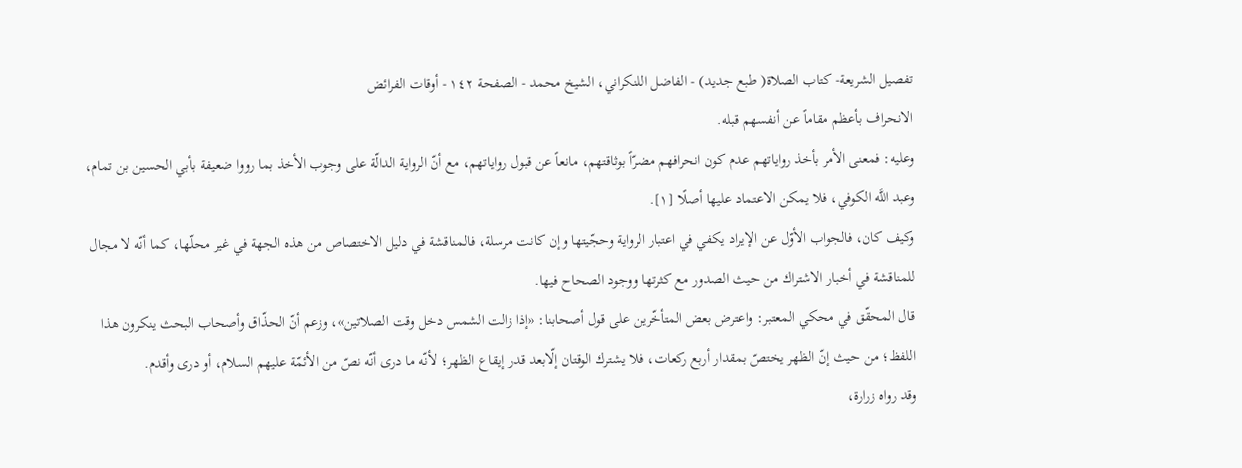تفصيل الشريعة- كتاب الصلاة( طبع جديد) - الفاضل اللنكراني، الشيخ محمد - الصفحة ١٤٢ - أوقات الفرائض
الانحراف بأعظم مقاماً عن أنفسهم قبله.
وعليه: فمعنى الأمر بأخذ رواياتهم عدم كون انحرافهم مضرّاً بوثاقتهم، مانعاً عن قبول رواياتهم، مع أنّ الرواية الدالّة على وجوب الأخذ بما رووا ضعيفة بأبي الحسين بن تمام، وعبد اللَّه الكوفي، فلا يمكن الاعتماد عليها أصلًا [١].
وكيف كان، فالجواب الأوّل عن الإيراد يكفي في اعتبار الرواية وحجّيتها وإن كانت مرسلة، فالمناقشة في دليل الاختصاص من هذه الجهة في غير محلّها، كما أنّه لا مجال للمناقشة في أخبار الاشتراك من حيث الصدور مع كثرتها ووجود الصحاح فيها.
قال المحقّق في محكي المعتبر: واعترض بعض المتأخّرين على قول أصحابنا: «إذا زالت الشمس دخل وقت الصلاتين»، وزعم أنّ الحذّاق وأصحاب البحث ينكرون هذا اللفظ؛ من حيث إنّ الظهر يختصّ بمقدار أربع ركعات، فلا يشترك الوقتان إلّابعد قدر إيقاع الظهر؛ لأنّه ما درى أنّه نصّ من الأئمّة عليهم السلام، أو درى وأقدم.
وقد رواه زرارة،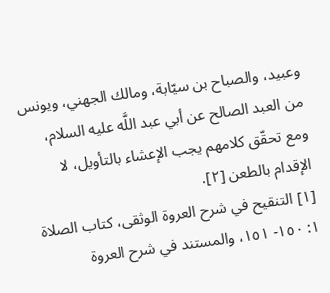وعبيد، والصباح بن سيّابة، ومالك الجهني، ويونس من العبد الصالح عن أبي عبد اللَّه عليه السلام، ومع تحقّق كلامهم يجب الإعشاء بالتأويل، لا الإقدام بالطعن [٢].
[١] التنقيح في شرح العروة الوثقى، كتاب الصلاة ١: ١٥٠- ١٥١، والمستند في شرح العروة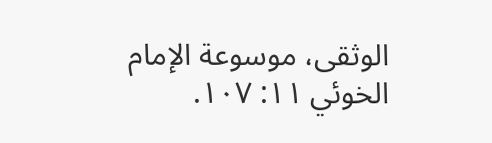الوثقى، موسوعة الإمام الخوئي ١١: ١٠٧.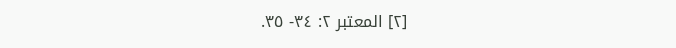[٢] المعتبر ٢: ٣٤- ٣٥.